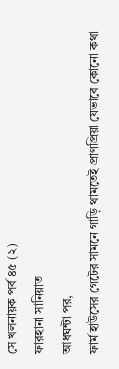সে খলনায়ক পর্ব ৪৫ (২)
ফারহানা সানিয়াত
আধঘন্টা পর,
ফার্ম হাউসের গেটের সামনে গাড়ি থামতেই প্রাণপ্রিয়া যেভাবে কোনো কথা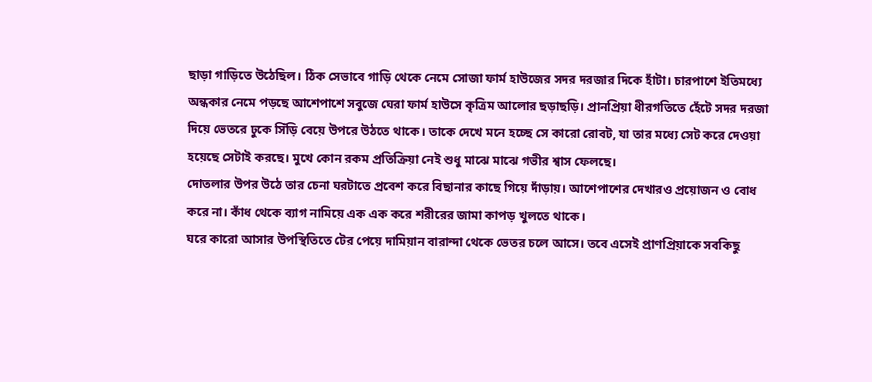ছাড়া গাড়িতে উঠেছিল। ঠিক সেভাবে গাড়ি থেকে নেমে সোজা ফার্ম হাউজের সদর দরজার দিকে হাঁটা। চারপাশে ইতিমধ্যে অন্ধকার নেমে পড়ছে আশেপাশে সবুজে ঘেরা ফার্ম হাউসে কৃত্রিম আলোর ছড়াছড়ি। প্রানপ্রিয়া ধীরগতিতে হেঁটে সদর দরজা দিয়ে ভেতরে ঢুকে সিঁড়ি বেয়ে উপরে উঠতে থাকে। তাকে দেখে মনে হচ্ছে সে কারো রোবট, যা তার মধ্যে সেট করে দেওয়া হয়েছে সেটাই করছে। মুখে কোন রকম প্রতিক্রিয়া নেই শুধু মাঝে মাঝে গভীর শ্বাস ফেলছে।
দোতলার উপর উঠে তার চেনা ঘরটাতে প্রবেশ করে বিছানার কাছে গিয়ে দাঁড়ায়। আশেপাশের দেখারও প্রয়োজন ও বোধ করে না। কাঁধ থেকে ব্যাগ নামিয়ে এক এক করে শরীরের জামা কাপড় খুলতে থাকে।
ঘরে কারো আসার উপস্থিতিতে টের পেয়ে দামিয়ান বারান্দা থেকে ভেতর চলে আসে। তবে এসেই প্রাণপ্রিয়াকে সবকিছু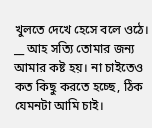খুলতে দেখে হেসে বলে ওঠে।
__ আহ সত্যি তোমার জন্য আমার কষ্ট হয়। না চাইতেও কত কিছু করতে হচ্ছে, ঠিক যেমনটা আমি চাই।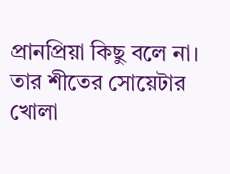প্রানপ্রিয়া কিছু বলে না। তার শীতের সোয়েটার খোলা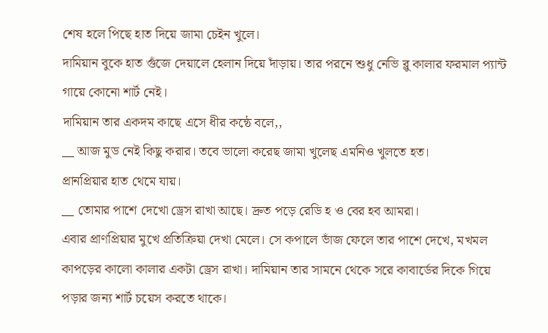শেষ হলে পিছে হাত দিয়ে জামা চেইন খুলে।
দামিয়ান বুকে হাত গুঁজে দেয়ালে হেলান দিয়ে দাঁড়ায়। তার পরনে শুধু নেভি ব্লু কালার ফরমাল প্যান্ট গায়ে কোনো শার্ট নেই।
দামিয়ান তার একদম কাছে এসে ধীর কন্ঠে বলে,,
__ আজ মুড নেই কিছু করার। তবে ভালো করেছ জামা খুলেছ এমনিও খুলতে হত।
প্রানপ্রিয়ার হাত থেমে যায়।
__ তোমার পাশে দেখো ড্রেস রাখা আছে। দ্রুত পড়ে রেডি হ ও বের হব আমরা।
এবার প্রাণপ্রিয়ার মুখে প্রতিক্রিয়া দেখা মেলে। সে কপালে ভাঁজ ফেলে তার পাশে দেখে, মখমল কাপড়ের কালো কালার একটা ড্রেস রাখা। দামিয়ান তার সামনে থেকে সরে কাবার্ডের দিকে গিয়ে পড়ার জন্য শার্ট চয়েস করতে থাকে।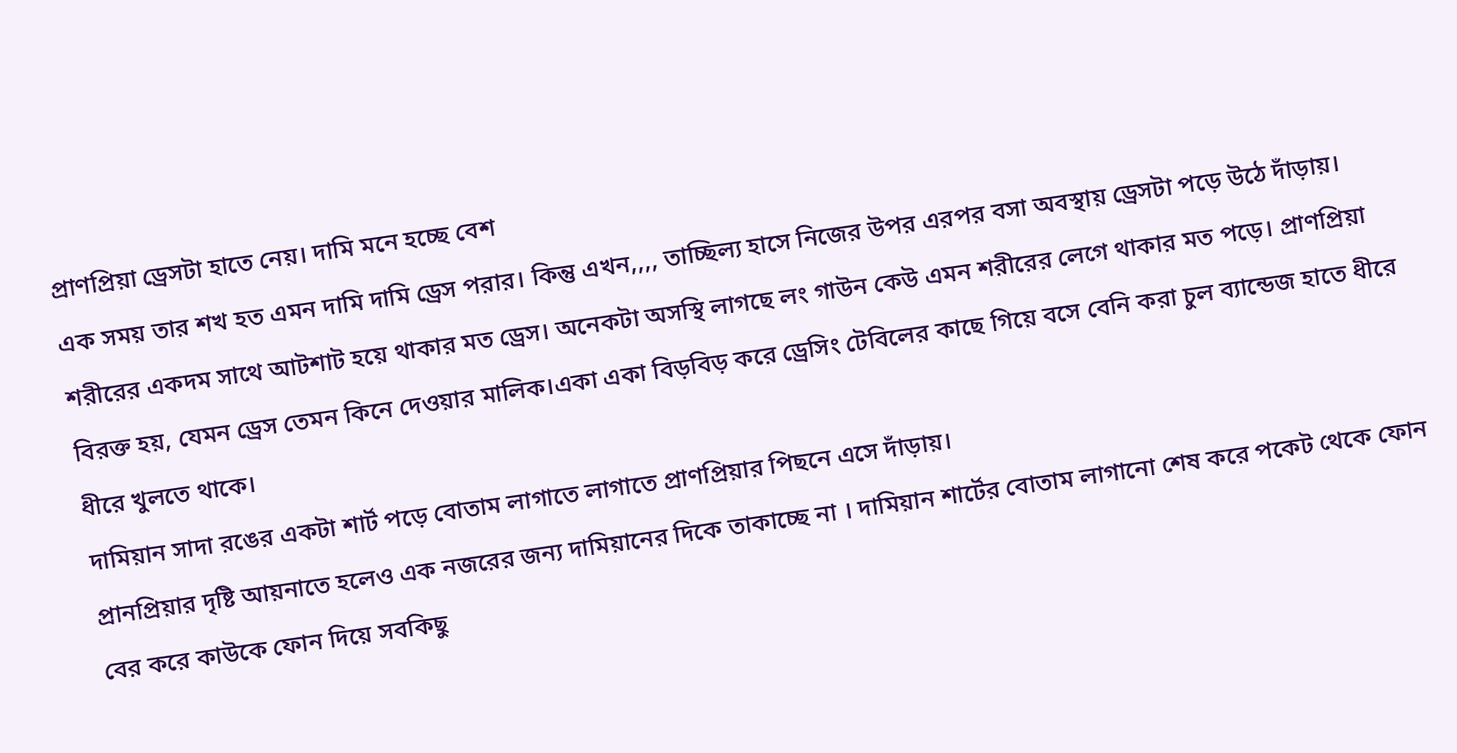প্রাণপ্রিয়া ড্রেসটা হাতে নেয়। দামি মনে হচ্ছে বেশ
এক সময় তার শখ হত এমন দামি দামি ড্রেস পরার। কিন্তু এখন,,,, তাচ্ছিল্য হাসে নিজের উপর এরপর বসা অবস্থায় ড্রেসটা পড়ে উঠে দাঁড়ায়। শরীরের একদম সাথে আটশাট হয়ে থাকার মত ড্রেস। অনেকটা অসস্থি লাগছে লং গাউন কেউ এমন শরীরের লেগে থাকার মত পড়ে। প্রাণপ্রিয়া বিরক্ত হয়, যেমন ড্রেস তেমন কিনে দেওয়ার মালিক।একা একা বিড়বিড় করে ড্রেসিং টেবিলের কাছে গিয়ে বসে বেনি করা চুল ব্যান্ডেজ হাতে ধীরে ধীরে খুলতে থাকে।
দামিয়ান সাদা রঙের একটা শার্ট পড়ে বোতাম লাগাতে লাগাতে প্রাণপ্রিয়ার পিছনে এসে দাঁড়ায়।
প্রানপ্রিয়ার দৃষ্টি আয়নাতে হলেও এক নজরের জন্য দামিয়ানের দিকে তাকাচ্ছে না । দামিয়ান শার্টের বোতাম লাগানো শেষ করে পকেট থেকে ফোন বের করে কাউকে ফোন দিয়ে সবকিছু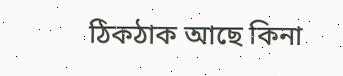ঠিকঠাক আছে কিনা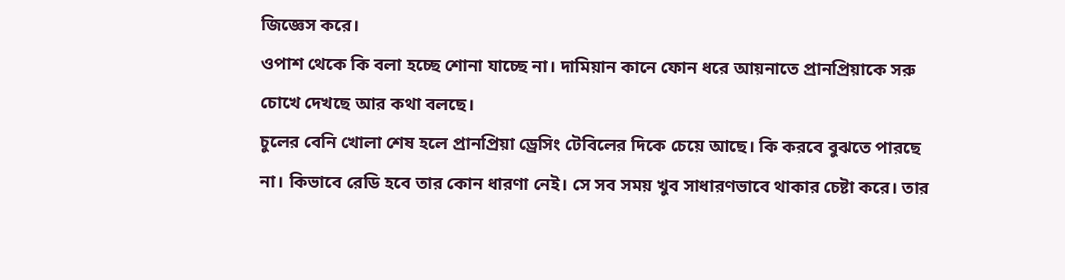জিজ্ঞেস করে।
ওপাশ থেকে কি বলা হচ্ছে শোনা যাচ্ছে না। দামিয়ান কানে ফোন ধরে আয়নাতে প্রানপ্রিয়াকে সরু চোখে দেখছে আর কথা বলছে।
চুলের বেনি খোলা শেষ হলে প্রানপ্রিয়া ড্রেসিং টেবিলের দিকে চেয়ে আছে। কি করবে বুঝতে পারছে না। কিভাবে রেডি হবে তার কোন ধারণা নেই। সে সব সময় খুব সাধারণভাবে থাকার চেষ্টা করে। তার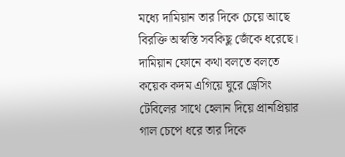মধ্যে দামিয়ান তার দিকে চেয়ে আছে বিরক্তি অস্বস্তি সবকিছু জেঁকে ধরেছে।
দামিয়ান ফোনে কথা বলতে বলতে কয়েক কদম এগিয়ে ঘুরে ড্রেসিং টেবিলের সাথে হেলান দিয়ে প্রানপ্রিয়ার গাল চেপে ধরে তার দিকে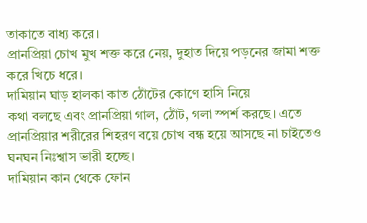তাকাতে বাধ্য করে।
প্রানপ্রিয়া চোখ মুখ শক্ত করে নেয়, দুহাত দিয়ে পড়নের জামা শক্ত করে খিচে ধরে।
দামিয়ান ঘাড় হালকা কাত ঠোঁটের কোণে হাসি নিয়ে
কথা বলছে এবং প্রানপ্রিয়া গাল, ঠোঁট, গলা স্পর্শ করছে। এতে প্রানপ্রিয়ার শরীরের শিহরণ বয়ে চোখ বন্ধ হয়ে আসছে না চাইতেও ঘনঘন নিঃশ্বাস ভারী হচ্ছে।
দামিয়ান কান থেকে ফোন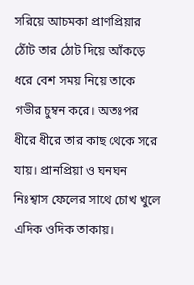সরিয়ে আচমকা প্রাণপ্রিয়ার ঠোঁট তার ঠোট দিয়ে আঁকড়ে ধরে বেশ সময় নিয়ে তাকে গভীর চুম্বন করে। অতঃপর ধীরে ধীরে তার কাছ থেকে সরে যায়। প্রানপ্রিয়া ও ঘনঘন নিঃশ্বাস ফেলের সাথে চোখ খুলে এদিক ওদিক তাকায়।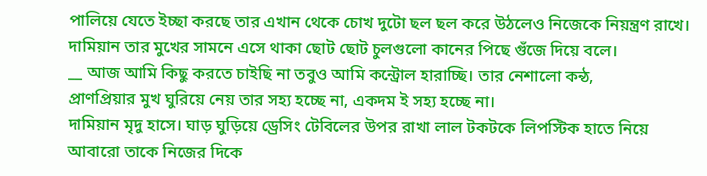পালিয়ে যেতে ইচ্ছা করছে তার এখান থেকে চোখ দুটো ছল ছল করে উঠলেও নিজেকে নিয়ন্ত্রণ রাখে।
দামিয়ান তার মুখের সামনে এসে থাকা ছোট ছোট চুলগুলো কানের পিছে গুঁজে দিয়ে বলে।
__ আজ আমি কিছু করতে চাইছি না তবুও আমি কন্ট্রোল হারাচ্ছি। তার নেশালো কন্ঠ,
প্রাণপ্রিয়ার মুখ ঘুরিয়ে নেয় তার সহ্য হচ্ছে না, একদম ই সহ্য হচ্ছে না।
দামিয়ান মৃদু হাসে। ঘাড় ঘুড়িয়ে ড্রেসিং টেবিলের উপর রাখা লাল টকটকে লিপস্টিক হাতে নিয়ে আবারো তাকে নিজের দিকে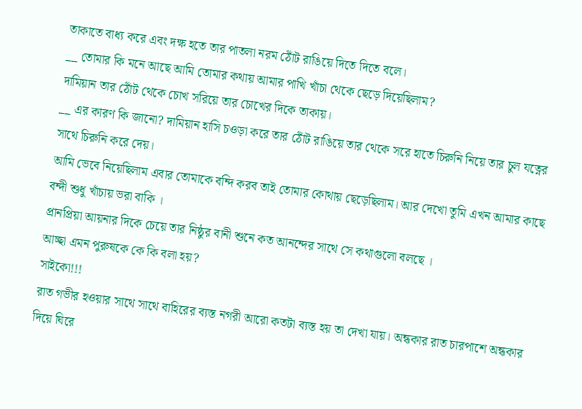তাকাতে বাধ্য করে এবং দক্ষ হতে তার পাতলা নরম ঠোঁট রাঙিয়ে দিতে দিতে বলে।
__ তোমার কি মনে আছে আমি তোমার কথায় আমার পাখি খাঁচা থেকে ছেড়ে দিয়েছিলাম?
দামিয়ান তার ঠোঁট থেকে চোখ সরিয়ে তার চোখের দিকে তাকায়।
__ এর কারণ কি জানো? দামিয়ান হাসি চওড়া করে তার ঠোঁট রাঙিয়ে তার থেকে সরে হাতে চিরুনি নিয়ে তার চুল যত্নের সাথে চিরুনি করে দেয়।
আমি ভেবে নিয়েছিলাম এবার তোমাকে বন্দি করব তাই তোমার কোথায় ছেড়েছিলাম। আর দেখো তুমি এখন আমার কাছে বন্দী শুধু খাঁচায় ভরা বাকি ।
প্রানপ্রিয়া আয়নার দিকে চেয়ে তার নিষ্ঠুর বানী শুনে কত আনন্দের সাথে সে কথাগুলো বলছে ।
আচ্ছা এমন পুরুষকে কে কি বলা হয়?
সাইকো!!!
রাত গভীর হওয়ার সাথে সাথে বাহিরের ব্যস্ত নগরী আরো কতটা ব্যস্ত হয় তা দেখা যায়। অন্ধকার রাত চারপাশে অন্ধকার দিয়ে ঘিরে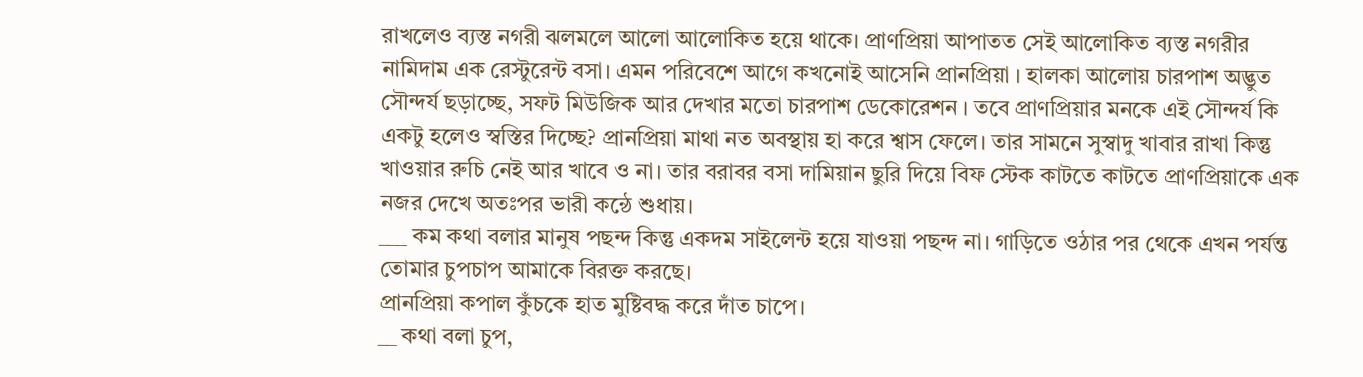রাখলেও ব্যস্ত নগরী ঝলমলে আলো আলোকিত হয়ে থাকে। প্রাণপ্রিয়া আপাতত সেই আলোকিত ব্যস্ত নগরীর নামিদাম এক রেস্টুরেন্ট বসা। এমন পরিবেশে আগে কখনোই আসেনি প্রানপ্রিয়া । হালকা আলোয় চারপাশ অদ্ভুত সৌন্দর্য ছড়াচ্ছে, সফট মিউজিক আর দেখার মতো চারপাশ ডেকোরেশন । তবে প্রাণপ্রিয়ার মনকে এই সৌন্দর্য কি একটু হলেও স্বস্তির দিচ্ছে? প্রানপ্রিয়া মাথা নত অবস্থায় হা করে শ্বাস ফেলে। তার সামনে সুস্বাদু খাবার রাখা কিন্তু খাওয়ার রুচি নেই আর খাবে ও না। তার বরাবর বসা দামিয়ান ছুরি দিয়ে বিফ স্টেক কাটতে কাটতে প্রাণপ্রিয়াকে এক নজর দেখে অতঃপর ভারী কন্ঠে শুধায়।
___ কম কথা বলার মানুষ পছন্দ কিন্তু একদম সাইলেন্ট হয়ে যাওয়া পছন্দ না। গাড়িতে ওঠার পর থেকে এখন পর্যন্ত তোমার চুপচাপ আমাকে বিরক্ত করছে।
প্রানপ্রিয়া কপাল কুঁচকে হাত মুষ্টিবদ্ধ করে দাঁত চাপে।
__ কথা বলা চুপ,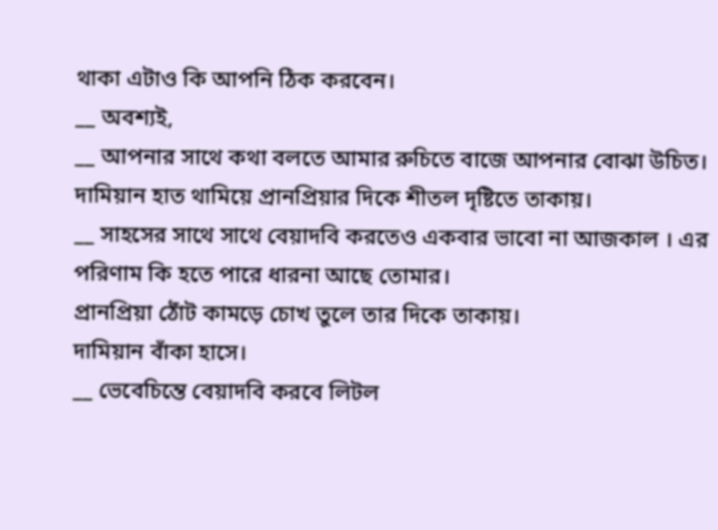থাকা এটাও কি আপনি ঠিক করবেন।
__ অবশ্যই,
__ আপনার সাথে কথা বলতে আমার রুচিতে বাজে আপনার বোঝা উচিত।
দামিয়ান হাত থামিয়ে প্রানপ্রিয়ার দিকে শীতল দৃষ্টিতে তাকায়।
__ সাহসের সাথে সাথে বেয়াদবি করতেও একবার ভাবো না আজকাল । এর পরিণাম কি হতে পারে ধারনা আছে তোমার।
প্রানপ্রিয়া ঠোঁট কামড়ে চোখ তুলে তার দিকে তাকায়।
দামিয়ান বাঁকা হাসে।
__ ভেবেচিন্তে বেয়াদবি করবে লিটল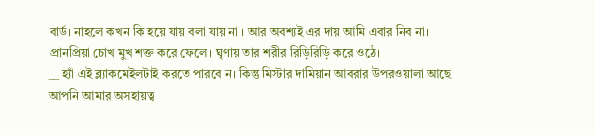বার্ড। নাহলে কখন কি হয়ে যায় বলা যায় না । আর অবশ্যই এর দায় আমি এবার নিব না।
প্রানপ্রিয়া চোখ মুখ শক্ত করে ফেলে। ঘৃণায় তার শরীর রিড়িরিড়ি করে ওঠে।
__ হ্যাঁ এই ব্ল্যাকমেইলটাই করতে পারবে ন। কিন্তু মিস্টার দামিয়ান আবরার উপরওয়ালা আছে আপনি আমার অসহায়ত্ব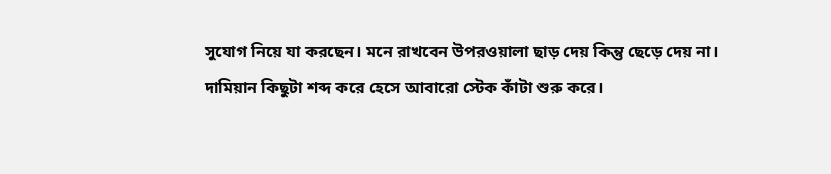সুযোগ নিয়ে যা করছেন। মনে রাখবেন উপরওয়ালা ছাড় দেয় কিন্তু ছেড়ে দেয় না।
দামিয়ান কিছুটা শব্দ করে হেসে আবারো স্টেক কাঁটা শুরু করে।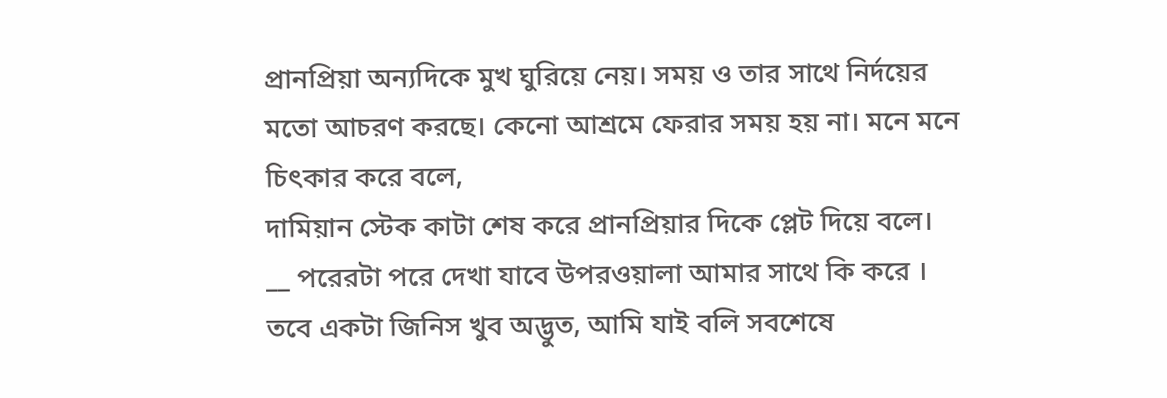প্রানপ্রিয়া অন্যদিকে মুখ ঘুরিয়ে নেয়। সময় ও তার সাথে নির্দয়ের মতো আচরণ করছে। কেনো আশ্রমে ফেরার সময় হয় না। মনে মনে চিৎকার করে বলে,
দামিয়ান স্টেক কাটা শেষ করে প্রানপ্রিয়ার দিকে প্লেট দিয়ে বলে।
__ পরেরটা পরে দেখা যাবে উপরওয়ালা আমার সাথে কি করে । তবে একটা জিনিস খুব অদ্ভুত, আমি যাই বলি সবশেষে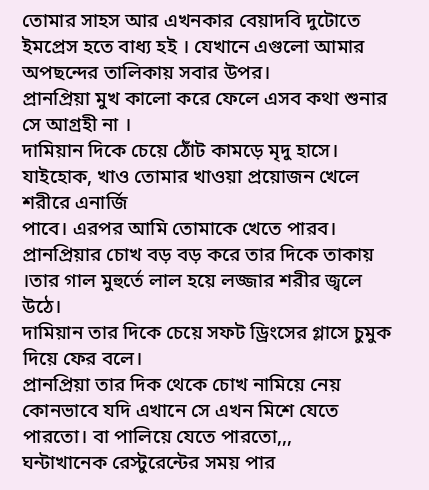তোমার সাহস আর এখনকার বেয়াদবি দুটোতে ইমপ্রেস হতে বাধ্য হই । যেখানে এগুলো আমার অপছন্দের তালিকায় সবার উপর।
প্রানপ্রিয়া মুখ কালো করে ফেলে এসব কথা শুনার সে আগ্রহী না ।
দামিয়ান দিকে চেয়ে ঠোঁট কামড়ে মৃদু হাসে। যাইহোক, খাও তোমার খাওয়া প্রয়োজন খেলে শরীরে এনার্জি
পাবে। এরপর আমি তোমাকে খেতে পারব।
প্রানপ্রিয়ার চোখ বড় বড় করে তার দিকে তাকায় ।তার গাল মুহুর্তে লাল হয়ে লজ্জার শরীর জ্বলে উঠে।
দামিয়ান তার দিকে চেয়ে সফট ড্রিংসের গ্লাসে চুমুক দিয়ে ফের বলে।
প্রানপ্রিয়া তার দিক থেকে চোখ নামিয়ে নেয় কোনভাবে যদি এখানে সে এখন মিশে যেতে পারতো। বা পালিয়ে যেতে পারতো,,,
ঘন্টাখানেক রেস্টুরেন্টের সময় পার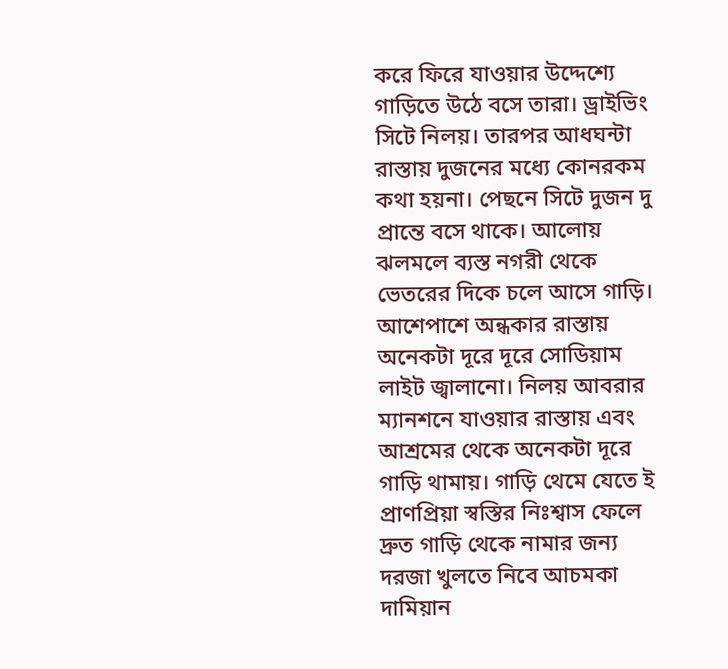করে ফিরে যাওয়ার উদ্দেশ্যে গাড়িতে উঠে বসে তারা। ড্রাইভিং সিটে নিলয়। তারপর আধঘন্টা রাস্তায় দুজনের মধ্যে কোনরকম কথা হয়না। পেছনে সিটে দুজন দু প্রান্তে বসে থাকে। আলোয় ঝলমলে ব্যস্ত নগরী থেকে ভেতরের দিকে চলে আসে গাড়ি। আশেপাশে অন্ধকার রাস্তায় অনেকটা দূরে দূরে সোডিয়াম লাইট জ্বালানো। নিলয় আবরার ম্যানশনে যাওয়ার রাস্তায় এবং আশ্রমের থেকে অনেকটা দূরে গাড়ি থামায়। গাড়ি থেমে যেতে ই প্রাণপ্রিয়া স্বস্তির নিঃশ্বাস ফেলে দ্রুত গাড়ি থেকে নামার জন্য দরজা খুলতে নিবে আচমকা দামিয়ান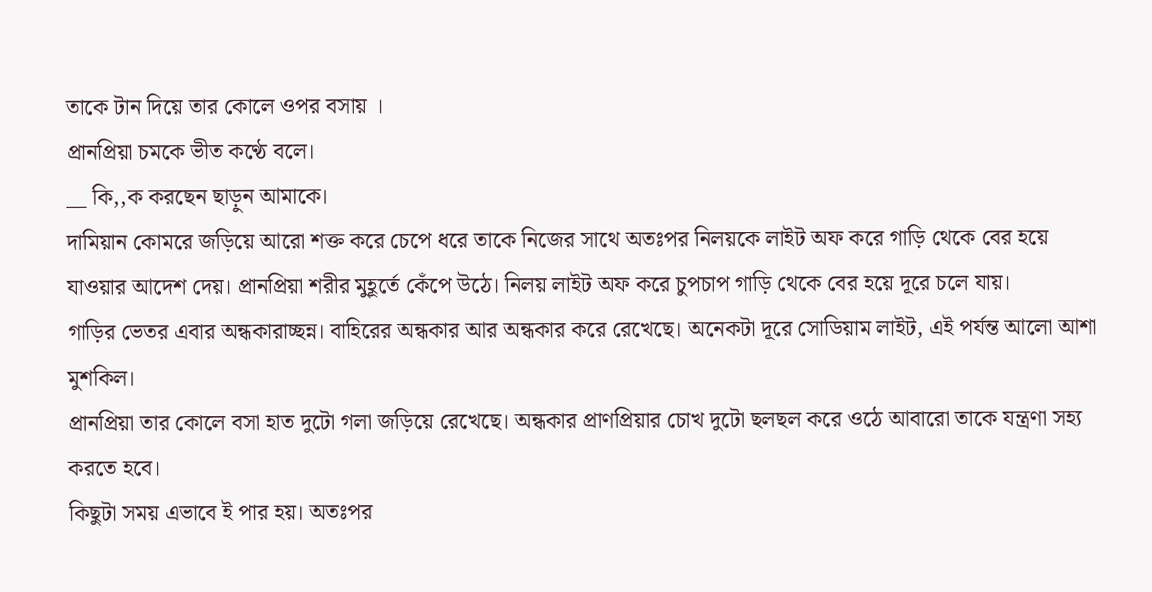তাকে টান দিয়ে তার কোলে ওপর বসায় ।
প্রানপ্রিয়া চমকে ভীত কণ্ঠে বলে।
__ কি,,ক করছেন ছাড়ুন আমাকে।
দামিয়ান কোমরে জড়িয়ে আরো শক্ত করে চেপে ধরে তাকে নিজের সাথে অতঃপর নিলয়কে লাইট অফ করে গাড়ি থেকে বের হয়ে যাওয়ার আদেশ দেয়। প্রানপ্রিয়া শরীর মুহূর্তে কেঁপে উঠে। নিলয় লাইট অফ করে চুপচাপ গাড়ি থেকে বের হয়ে দূরে চলে যায়।
গাড়ির ভেতর এবার অন্ধকারাচ্ছন্ন। বাহিরের অন্ধকার আর অন্ধকার করে রেখেছে। অনেকটা দূরে সোডিয়াম লাইট, এই পর্যন্ত আলো আশা মুশকিল।
প্রানপ্রিয়া তার কোলে বসা হাত দুটো গলা জড়িয়ে রেখেছে। অন্ধকার প্রাণপ্রিয়ার চোখ দুটো ছলছল করে ওঠে আবারো তাকে যন্ত্রণা সহ্য করতে হবে।
কিছুটা সময় এভাবে ই পার হয়। অতঃপর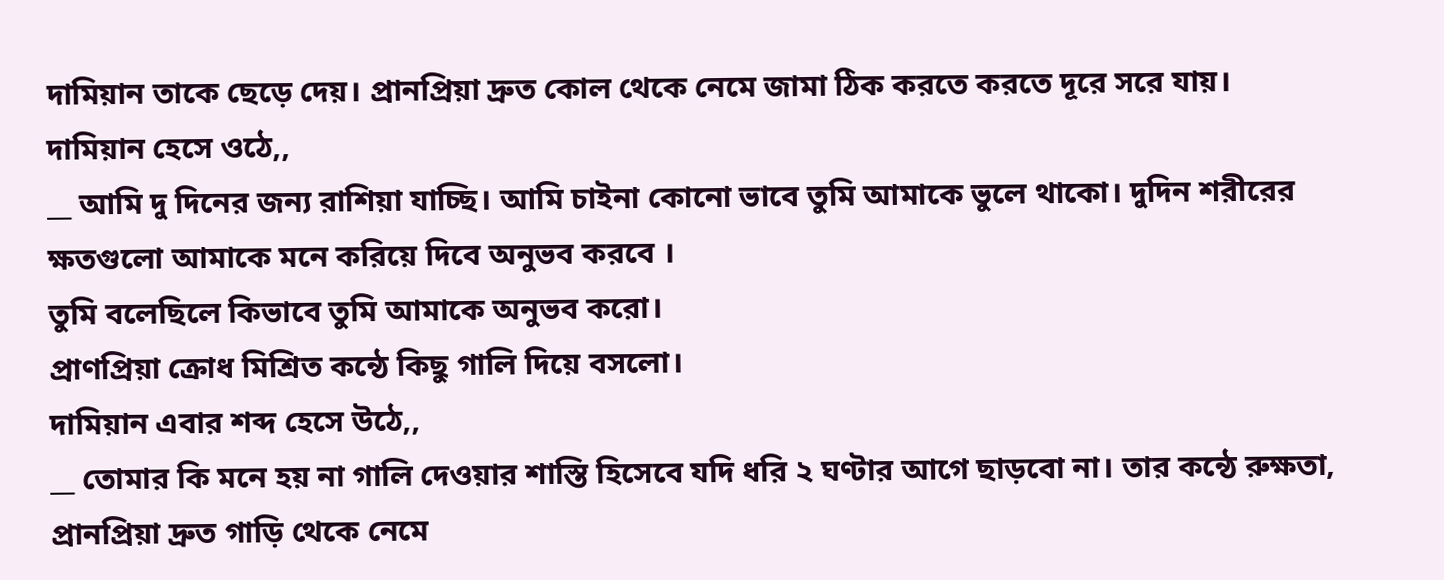দামিয়ান তাকে ছেড়ে দেয়। প্রানপ্রিয়া দ্রুত কোল থেকে নেমে জামা ঠিক করতে করতে দূরে সরে যায়।
দামিয়ান হেসে ওঠে,,
__ আমি দু দিনের জন্য রাশিয়া যাচ্ছি। আমি চাইনা কোনো ভাবে তুমি আমাকে ভুলে থাকো। দুদিন শরীরের ক্ষতগুলো আমাকে মনে করিয়ে দিবে অনুভব করবে ।
তুমি বলেছিলে কিভাবে তুমি আমাকে অনুভব করো।
প্রাণপ্রিয়া ক্রোধ মিশ্রিত কন্ঠে কিছু গালি দিয়ে বসলো।
দামিয়ান এবার শব্দ হেসে উঠে,,
__ তোমার কি মনে হয় না গালি দেওয়ার শাস্তি হিসেবে যদি ধরি ২ ঘণ্টার আগে ছাড়বো না। তার কন্ঠে রুক্ষতা,
প্রানপ্রিয়া দ্রুত গাড়ি থেকে নেমে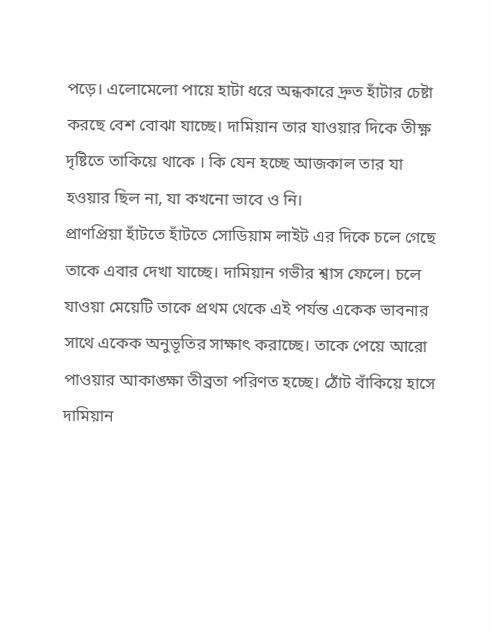পড়ে। এলোমেলো পায়ে হাটা ধরে অন্ধকারে দ্রুত হাঁটার চেষ্টা করছে বেশ বোঝা যাচ্ছে। দামিয়ান তার যাওয়ার দিকে তীক্ষ্ণ দৃষ্টিতে তাকিয়ে থাকে । কি যেন হচ্ছে আজকাল তার যা হওয়ার ছিল না, যা কখনো ভাবে ও নি।
প্রাণপ্রিয়া হাঁটতে হাঁটতে সোডিয়াম লাইট এর দিকে চলে গেছে তাকে এবার দেখা যাচ্ছে। দামিয়ান গভীর শ্বাস ফেলে। চলে যাওয়া মেয়েটি তাকে প্রথম থেকে এই পর্যন্ত একেক ভাবনার সাথে একেক অনুভূতির সাক্ষাৎ করাচ্ছে। তাকে পেয়ে আরো পাওয়ার আকাঙ্ক্ষা তীব্রতা পরিণত হচ্ছে। ঠোঁট বাঁকিয়ে হাসে দামিয়ান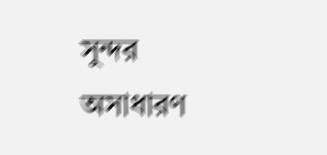সুন্দর অসাধারণ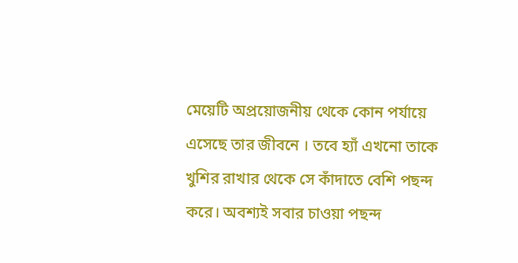মেয়েটি অপ্রয়োজনীয় থেকে কোন পর্যায়ে এসেছে তার জীবনে । তবে হ্যাঁ এখনো তাকে খুশির রাখার থেকে সে কাঁদাতে বেশি পছন্দ করে। অবশ্যই সবার চাওয়া পছন্দ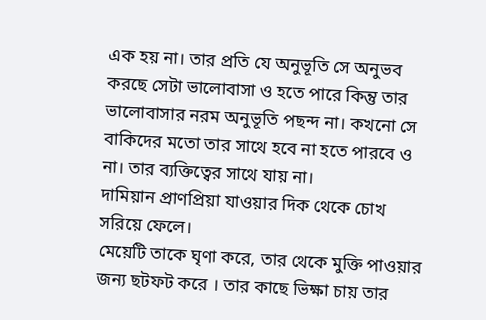এক হয় না। তার প্রতি যে অনুভূতি সে অনুভব করছে সেটা ভালোবাসা ও হতে পারে কিন্তু তার ভালোবাসার নরম অনুভূতি পছন্দ না। কখনো সে বাকিদের মতো তার সাথে হবে না হতে পারবে ও না। তার ব্যক্তিত্বের সাথে যায় না।
দামিয়ান প্রাণপ্রিয়া যাওয়ার দিক থেকে চোখ সরিয়ে ফেলে।
মেয়েটি তাকে ঘৃণা করে, তার থেকে মুক্তি পাওয়ার জন্য ছটফট করে । তার কাছে ভিক্ষা চায় তার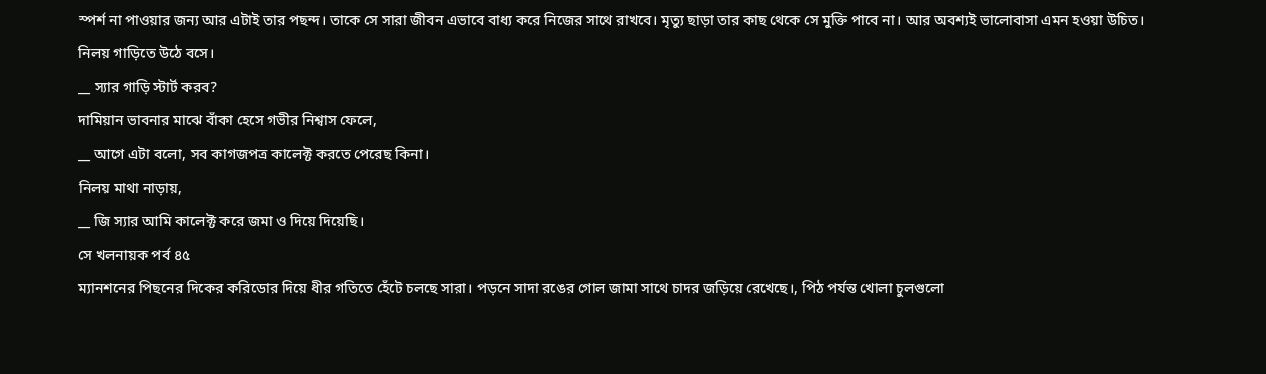স্পর্শ না পাওয়ার জন্য আর এটাই তার পছন্দ। তাকে সে সারা জীবন এভাবে বাধ্য করে নিজের সাথে রাখবে। মৃত্যু ছাড়া তার কাছ থেকে সে মুক্তি পাবে না। আর অবশ্যই ভালোবাসা এমন হওয়া উচিত।
নিলয় গাড়িতে উঠে বসে।
__ স্যার গাড়ি স্টার্ট করব?
দামিয়ান ভাবনার মাঝে বাঁকা হেসে গভীর নিশ্বাস ফেলে,
__ আগে এটা বলো, সব কাগজপত্র কালেক্ট করতে পেরেছ কিনা।
নিলয় মাথা নাড়ায়,
__ জি স্যার আমি কালেক্ট করে জমা ও দিয়ে দিয়েছি।
সে খলনায়ক পর্ব ৪৫
ম্যানশনের পিছনের দিকের করিডোর দিয়ে ধীর গতিতে হেঁটে চলছে সারা। পড়নে সাদা রঙের গোল জামা সাথে চাদর জড়িয়ে রেখেছে।, পিঠ পর্যন্ত খোলা চুলগুলো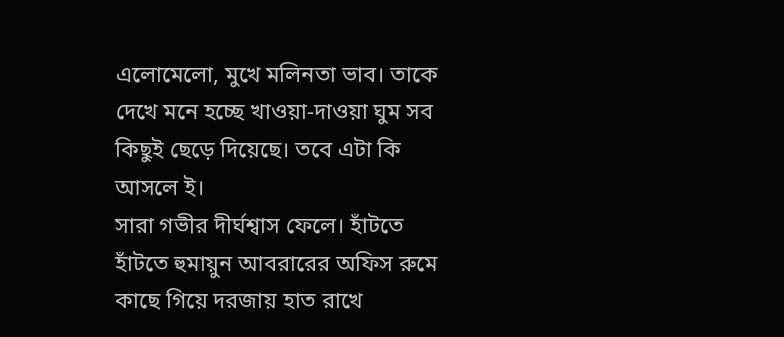এলোমেলো, মুখে মলিনতা ভাব। তাকে দেখে মনে হচ্ছে খাওয়া-দাওয়া ঘুম সব কিছুই ছেড়ে দিয়েছে। তবে এটা কি আসলে ই।
সারা গভীর দীর্ঘশ্বাস ফেলে। হাঁটতে হাঁটতে হুমায়ুন আবরারের অফিস রুমে কাছে গিয়ে দরজায় হাত রাখে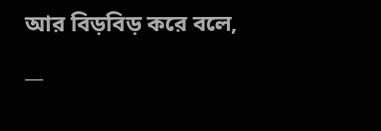আর বিড়বিড় করে বলে,
__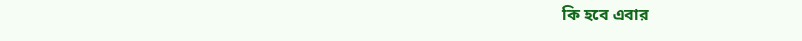কি হবে এবার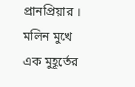প্রানপ্রিয়ার । মলিন মুখে এক মুহূর্তের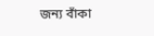জন্য বাঁকা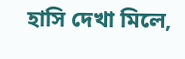হাসি দেখা মিলে,